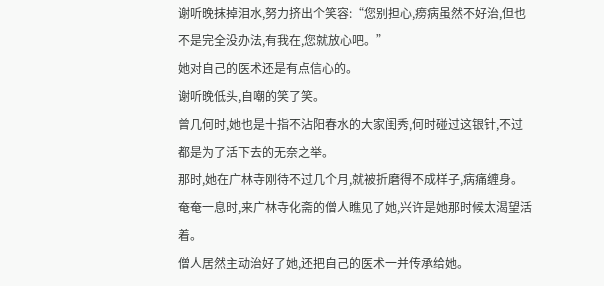谢听晚抹掉泪水,努力挤出个笑容:“您别担心,痨病虽然不好治,但也不是完全没办法,有我在,您就放心吧。”
她对自己的医术还是有点信心的。
谢听晚低头,自嘲的笑了笑。
曾几何时,她也是十指不沾阳春水的大家闺秀,何时碰过这银针,不过都是为了活下去的无奈之举。
那时,她在广林寺刚待不过几个月,就被折磨得不成样子,病痛缠身。
奄奄一息时,来广林寺化斋的僧人瞧见了她,兴许是她那时候太渴望活着。
僧人居然主动治好了她,还把自己的医术一并传承给她。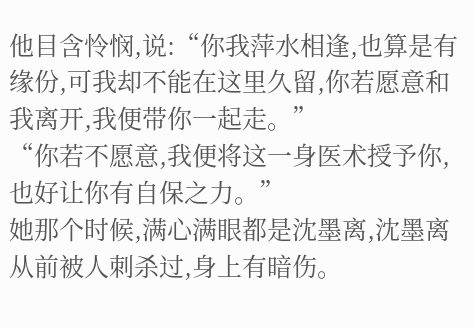他目含怜悯,说:“你我萍水相逢,也算是有缘份,可我却不能在这里久留,你若愿意和我离开,我便带你一起走。”
“你若不愿意,我便将这一身医术授予你,也好让你有自保之力。”
她那个时候,满心满眼都是沈墨离,沈墨离从前被人刺杀过,身上有暗伤。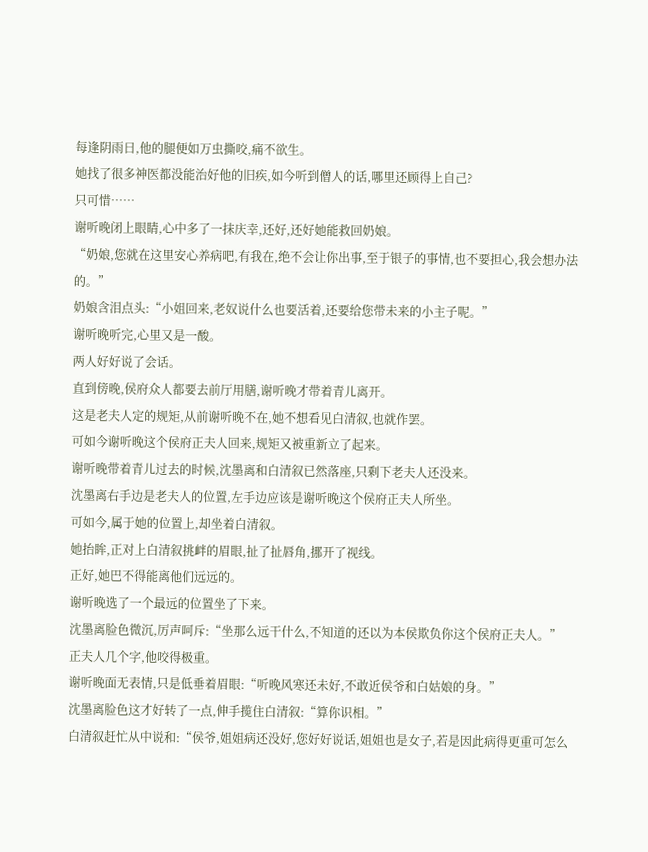每逢阴雨日,他的腿便如万虫撕咬,痛不欲生。
她找了很多神医都没能治好他的旧疾,如今听到僧人的话,哪里还顾得上自己?
只可惜……
谢听晚闭上眼睛,心中多了一抹庆幸,还好,还好她能救回奶娘。
“奶娘,您就在这里安心养病吧,有我在,绝不会让你出事,至于银子的事情,也不要担心,我会想办法的。”
奶娘含泪点头:“小姐回来,老奴说什么也要活着,还要给您带未来的小主子呢。”
谢听晚听完,心里又是一酸。
两人好好说了会话。
直到傍晚,侯府众人都要去前厅用膳,谢听晚才带着青儿离开。
这是老夫人定的规矩,从前谢听晚不在,她不想看见白清叙,也就作罢。
可如今谢听晚这个侯府正夫人回来,规矩又被重新立了起来。
谢听晚带着青儿过去的时候,沈墨离和白清叙已然落座,只剩下老夫人还没来。
沈墨离右手边是老夫人的位置,左手边应该是谢听晚这个侯府正夫人所坐。
可如今,属于她的位置上,却坐着白清叙。
她抬眸,正对上白清叙挑衅的眉眼,扯了扯唇角,挪开了视线。
正好,她巴不得能离他们远远的。
谢听晚选了一个最远的位置坐了下来。
沈墨离脸色微沉,厉声呵斥:“坐那么远干什么,不知道的还以为本侯欺负你这个侯府正夫人。”
正夫人几个字,他咬得极重。
谢听晚面无表情,只是低垂着眉眼:“听晚风寒还未好,不敢近侯爷和白姑娘的身。”
沈墨离脸色这才好转了一点,伸手揽住白清叙:“算你识相。”
白清叙赶忙从中说和:“侯爷,姐姐病还没好,您好好说话,姐姐也是女子,若是因此病得更重可怎么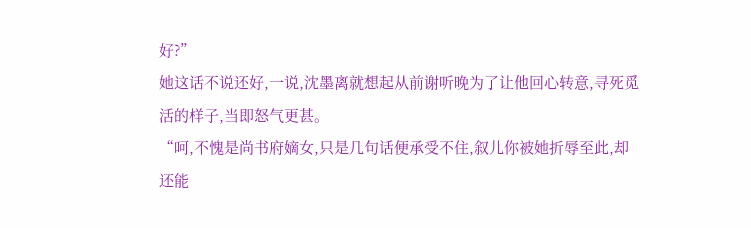好?”
她这话不说还好,一说,沈墨离就想起从前谢听晚为了让他回心转意,寻死觅活的样子,当即怒气更甚。
“呵,不愧是尚书府嫡女,只是几句话便承受不住,叙儿你被她折辱至此,却还能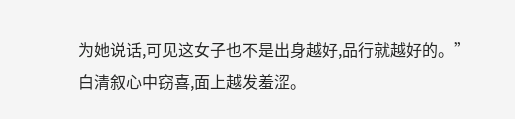为她说话,可见这女子也不是出身越好,品行就越好的。”
白清叙心中窃喜,面上越发羞涩。